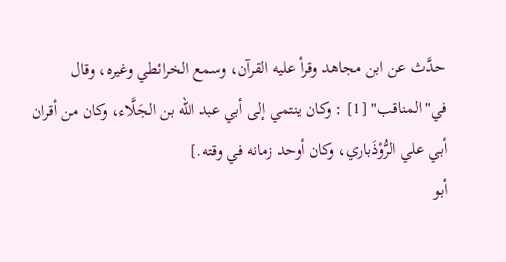حدَّث عن ابن مجاهد وقرأ عليه القرآن، وسمع الخرائطي وغيره، وقال في"المناقب" [1] : وكان ينتمي إلى أبي عبد الله بن الجَلَّاء، وكان من أقران أبي علي الرُّوْذَباري، وكان أوحد زمانه في وقته.]
أبو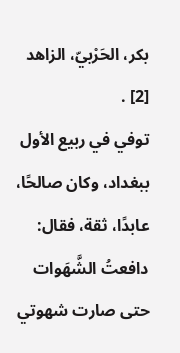بكر، الحَرْبيّ، الزاهد [2] .
توفي في ربيع الأول ببغداد، وكان صالحًا، عابدًا، ثقة، فقال: دافعتُ الشَّهَوات حتى صارت شهوتي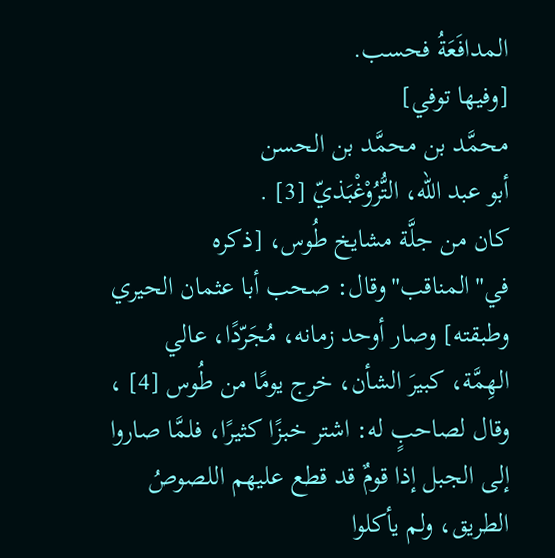المدافَعَةُ فحسب.
[وفيها توفي]
محمَّد بن محمَّد بن الحسن
أبو عبد الله، التُّرُوْغْبَذيّ [3] .
كان من جلَّة مشايخ طُوس، [ذكره في"المناقب"وقال: صحب أبا عثمان الحيري وطبقته] وصار أوحد زمانه، مُجَرّدًا، عالي الهِمَّة، كبيرَ الشأن، خرج يومًا من طُوس [4] ، وقال لصاحبٍ له: اشتر خبزًا كثيرًا، فلمَّا صاروا إلى الجبل إذا قومٌ قد قطع عليهم اللصوصُ الطريق، ولم يأكلوا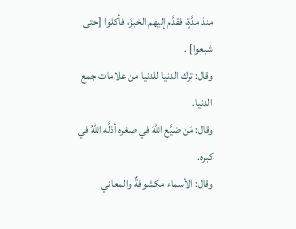منذ مدَّةٍ، فقدَّم إليهم الخبزَ، فأكلوا [حتى شبعوا] .
وقال: ترك الدنيا للدنيا من علامات جمع الدنيا.
وقال: مَن ضيَّع اللهَ في صغره أذلَّه اللهُ في كبره.
وقال: الأسماء مكشوفةٌ والمعاني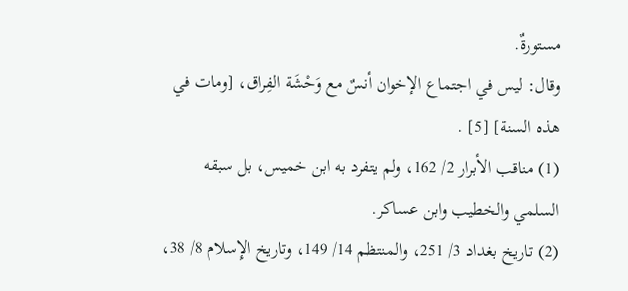مستورةٌ.
وقال: ليس في اجتماع الإخوان أنسٌ مع وَحْشَة الفِراق، [ومات في هذه السنة] [5] .
(1) مناقب الأبرار 2/ 162، ولم يتفرد به ابن خميس، بل سبقه السلمي والخطيب وابن عساكر.
(2) تاريخ بغداد 3/ 251، والمنتظم 14/ 149، وتاريخ الإِسلام 8/ 38،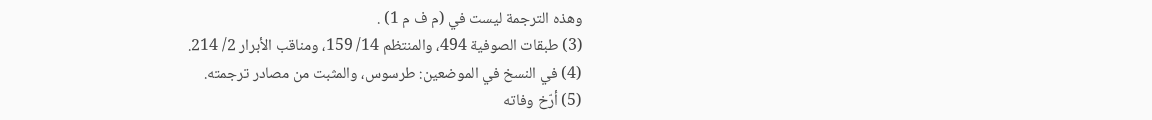وهذه الترجمة ليست في (م ف م 1) .
(3) طبقات الصوفية 494، والمنتظم 14/ 159، ومناقب الأبرار 2/ 214.
(4) في النسخ في الموضعين: طرسوس، والمثبت من مصادر ترجمته.
(5) أرّخ وفاته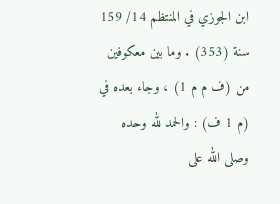ابن الجوزي في المنتظم 14/ 159 سنة (353) . وما بين معكوفين من (ف م م 1) ، وجاء بعده في (م 1 ف) : والحمد لله وحده وصلى الله على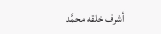أشرف خلقه محمَّد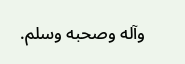وآله وصحبه وسلم.